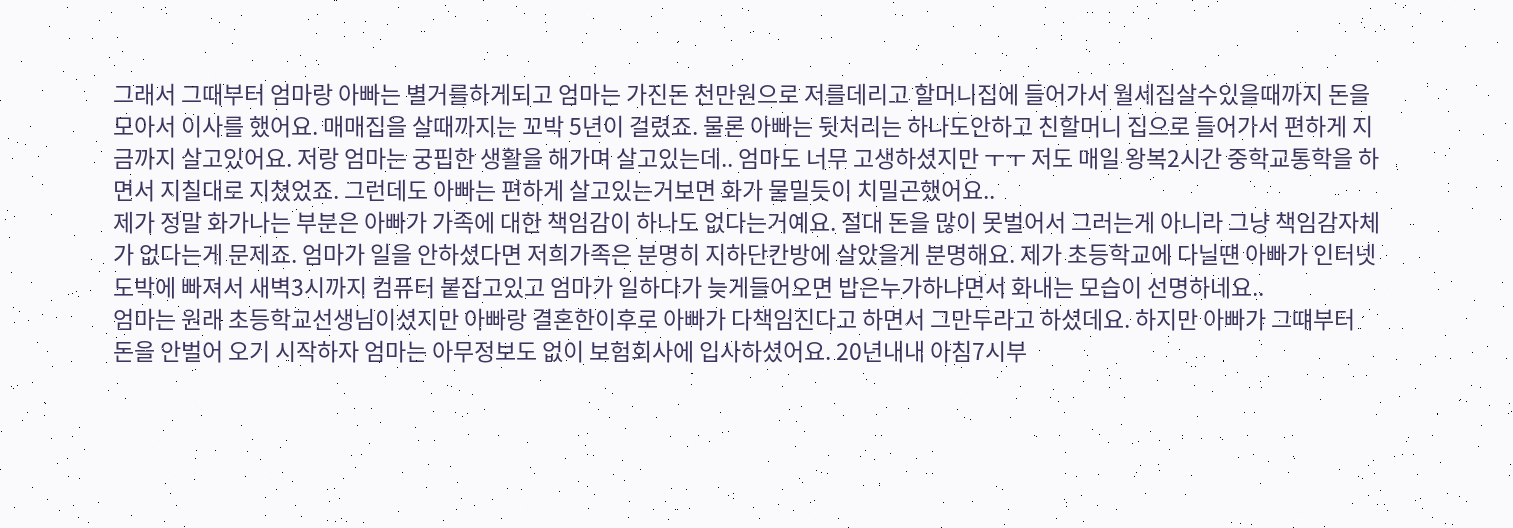그래서 그때부터 엄마랑 아빠는 별거를하게되고 엄마는 가진돈 천만원으로 저를데리고 할머니집에 들어가서 월세집살수있을때까지 돈을모아서 이사를 했어요. 매매집을 살때까지는 꼬박 5년이 걸렸죠. 물론 아빠는 뒷처리는 하나도안하고 친할머니 집으로 들어가서 편하게 지금까지 살고있어요. 저랑 엄마는 궁핍한 생활을 해가며 살고있는데.. 엄마도 너무 고생하셨지만 ㅜㅜ 저도 매일 왕복2시간 중학교통학을 하면서 지칠대로 지쳤었죠. 그런데도 아빠는 편하게 살고있는거보면 화가 물밀듯이 치밀곤했어요..
제가 정말 화가나는 부분은 아빠가 가족에 대한 책임감이 하나도 없다는거예요. 절대 돈을 많이 못벌어서 그러는게 아니라 그냥 책임감자체가 없다는게 문제죠. 엄마가 일을 안하셨다면 저희가족은 분명히 지하단칸방에 살았을게 분명해요. 제가 초등학교에 다닐떈 아빠가 인터넷도박에 빠져서 새벽3시까지 컴퓨터 붙잡고있고 엄마가 일하다가 늦게들어오면 밥은누가하냐면서 화내는 모습이 선명하네요..
엄마는 원래 초등학교선생님이셨지만 아빠랑 결혼한이후로 아빠가 다책임진다고 하면서 그만두라고 하셨데요. 하지만 아빠가 그떄부터 돈을 안벌어 오기 시작하자 엄마는 아무정보도 없이 보험회사에 입사하셨어요. 20년내내 아침7시부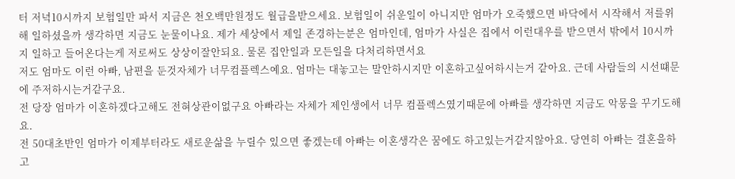터 저녁10시까지 보험일만 파서 지금은 천오백만원정도 월급을받으세요. 보험일이 쉬운일이 아니지만 엄마가 오죽했으면 바닥에서 시작해서 저를위해 일하셨을까 생각하면 지금도 눈물이나요. 제가 세상에서 제일 존경하는분은 엄마인데, 엄마가 사실은 집에서 이런대우를 받으면서 밖에서 10시까지 일하고 들어온다는게 저로써도 상상이잘안되요. 물론 집안일과 모든일을 다처리하면서요
저도 엄마도 이런 아빠, 남편을 둔것자체가 너무컴플렉스예요. 엄마는 대놓고는 말안하시지만 이혼하고싶어하시는거 같아요. 근데 사람들의 시선떄문에 주저하시는거같구요.
전 당장 엄마가 이혼하겠다고해도 전혀상관이없구요 아빠라는 자체가 제인생에서 너무 컴플렉스였기때문에 아빠를 생각하면 지금도 악몽을 꾸기도해요.
전 50대초반인 엄마가 이제부터라도 새로운삶을 누릴수 있으면 좋겠는데 아빠는 이혼생각은 꿈에도 하고있는거같지않아요. 당연히 아빠는 결혼을하고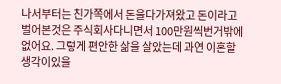나서부터는 친가쪽에서 돈을다가져왔고 돈이라고 벌어본것은 주식회사다니면서 100만원씩번거밖에 없어요. 그렇게 편안한 삶을 살았는데 과연 이혼할 생각이있을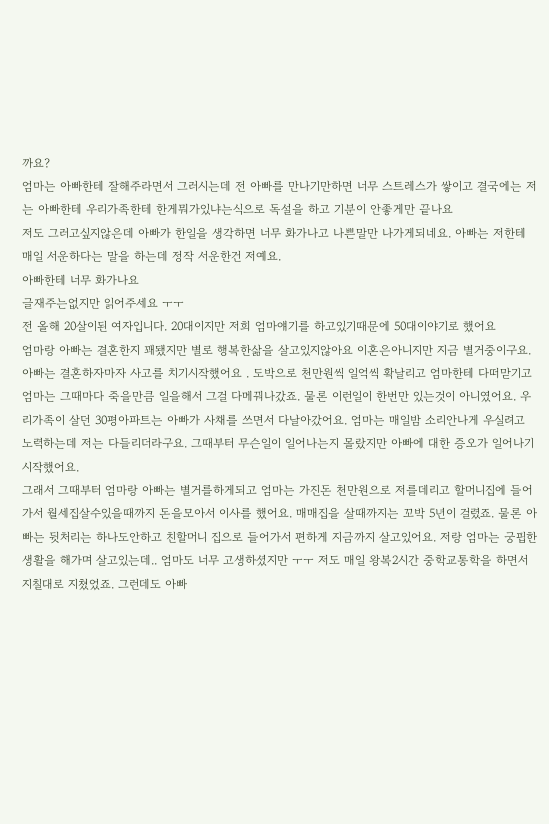까요?
엄마는 아빠한테 잘해주라면서 그러시는데 전 아빠를 만나기만하면 너무 스트레스가 쌓이고 결국에는 저는 아빠한테 우리가족한테 한게뭐가있냐는식으로 독설을 하고 기분이 안좋게만 끝나요
저도 그러고싶지않은데 아빠가 한일을 생각하면 너무 화가나고 나쁜말만 나가게되네요. 아빠는 저한테 매일 서운하다는 말을 하는데 정작 서운한건 저예요.
아빠한테 너무 화가나요
글재주는없지만 읽어주세요 ㅜㅜ
전 올해 20살이된 여자입니다. 20대이지만 저희 엄마얘기를 하고있기때문에 50대이야기로 했어요
엄마랑 아빠는 결혼한지 꽤됐지만 별로 행복한삶을 살고있지않아요 이혼은아니지만 지금 별거중이구요.
아빠는 결혼하자마자 사고를 치기시작했어요 . 도박으로 천만원씩 일억씩 확날리고 엄마한테 다떠맏기고
엄마는 그때마다 죽을만큼 일을해서 그걸 다메꿔나갔죠. 물론 이런일이 한번만 있는것이 아니였어요. 우리가족이 살던 30평아파트는 아빠가 사채를 쓰면서 다날아갔어요. 엄마는 매일밤 소리안나게 우실려고 노력하는데 저는 다들리더라구요. 그때부터 무슨일이 일어나는지 몰랐지만 아빠에 대한 증오가 일어나기시작했어요.
그래서 그때부터 엄마랑 아빠는 별거를하게되고 엄마는 가진돈 천만원으로 저를데리고 할머니집에 들어가서 월세집살수있을때까지 돈을모아서 이사를 했어요. 매매집을 살때까지는 꼬박 5년이 걸렸죠. 물론 아빠는 뒷처리는 하나도안하고 친할머니 집으로 들어가서 편하게 지금까지 살고있어요. 저랑 엄마는 궁핍한 생활을 해가며 살고있는데.. 엄마도 너무 고생하셨지만 ㅜㅜ 저도 매일 왕복2시간 중학교통학을 하면서 지칠대로 지쳤었죠. 그런데도 아빠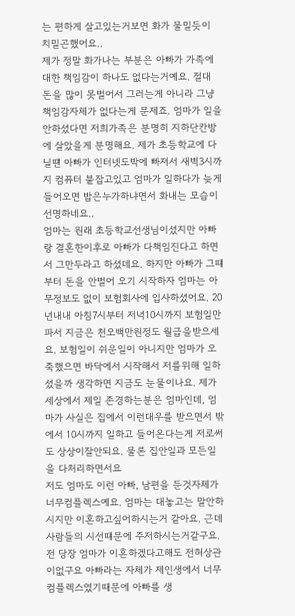는 편하게 살고있는거보면 화가 물밀듯이 치밀곤했어요..
제가 정말 화가나는 부분은 아빠가 가족에 대한 책임감이 하나도 없다는거예요. 절대 돈을 많이 못벌어서 그러는게 아니라 그냥 책임감자체가 없다는게 문제죠. 엄마가 일을 안하셨다면 저희가족은 분명히 지하단칸방에 살았을게 분명해요. 제가 초등학교에 다닐떈 아빠가 인터넷도박에 빠져서 새벽3시까지 컴퓨터 붙잡고있고 엄마가 일하다가 늦게들어오면 밥은누가하냐면서 화내는 모습이 선명하네요..
엄마는 원래 초등학교선생님이셨지만 아빠랑 결혼한이후로 아빠가 다책임진다고 하면서 그만두라고 하셨데요. 하지만 아빠가 그떄부터 돈을 안벌어 오기 시작하자 엄마는 아무정보도 없이 보험회사에 입사하셨어요. 20년내내 아침7시부터 저녁10시까지 보험일만 파서 지금은 천오백만원정도 월급을받으세요. 보험일이 쉬운일이 아니지만 엄마가 오죽했으면 바닥에서 시작해서 저를위해 일하셨을까 생각하면 지금도 눈물이나요. 제가 세상에서 제일 존경하는분은 엄마인데, 엄마가 사실은 집에서 이런대우를 받으면서 밖에서 10시까지 일하고 들어온다는게 저로써도 상상이잘안되요. 물론 집안일과 모든일을 다처리하면서요
저도 엄마도 이런 아빠, 남편을 둔것자체가 너무컴플렉스예요. 엄마는 대놓고는 말안하시지만 이혼하고싶어하시는거 같아요. 근데 사람들의 시선떄문에 주저하시는거같구요.
전 당장 엄마가 이혼하겠다고해도 전혀상관이없구요 아빠라는 자체가 제인생에서 너무 컴플렉스였기때문에 아빠를 생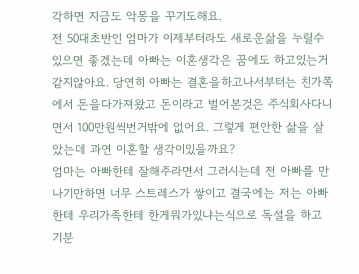각하면 지금도 악몽을 꾸기도해요.
전 50대초반인 엄마가 이제부터라도 새로운삶을 누릴수 있으면 좋겠는데 아빠는 이혼생각은 꿈에도 하고있는거같지않아요. 당연히 아빠는 결혼을하고나서부터는 친가쪽에서 돈을다가져왔고 돈이라고 벌어본것은 주식회사다니면서 100만원씩번거밖에 없어요. 그렇게 편안한 삶을 살았는데 과연 이혼할 생각이있을까요?
엄마는 아빠한테 잘해주라면서 그러시는데 전 아빠를 만나기만하면 너무 스트레스가 쌓이고 결국에는 저는 아빠한테 우리가족한테 한게뭐가있냐는식으로 독설을 하고 기분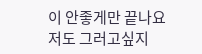이 안좋게만 끝나요
저도 그러고싶지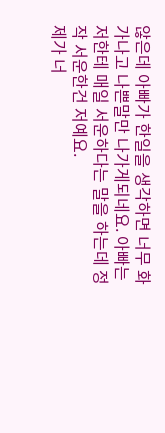않은데 아빠가 한일을 생각하면 너무 화가나고 나쁜말만 나가게되네요. 아빠는 저한테 매일 서운하다는 말을 하는데 정작 서운한건 저예요.
제가 너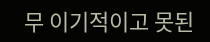무 이기적이고 못된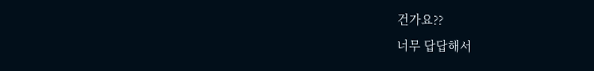건가요??
너무 답답해서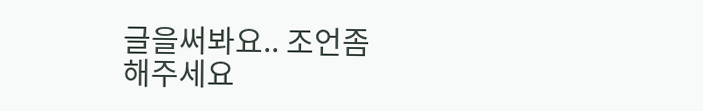글을써봐요.. 조언좀 해주세요